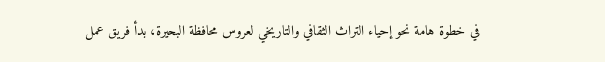في خطوة هامة نحو إحياء التراث الثقافي والتاريخي لعروس محافظة البحيرة، بدأ فريق عمل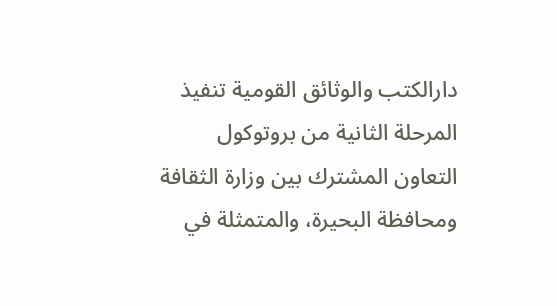دارالكتب والوثائق القومية تنفيذ المرحلة الثانية من بروتوكول التعاون المشترك بين وزارة الثقافة ومحافظة البحيرة، والمتمثلة في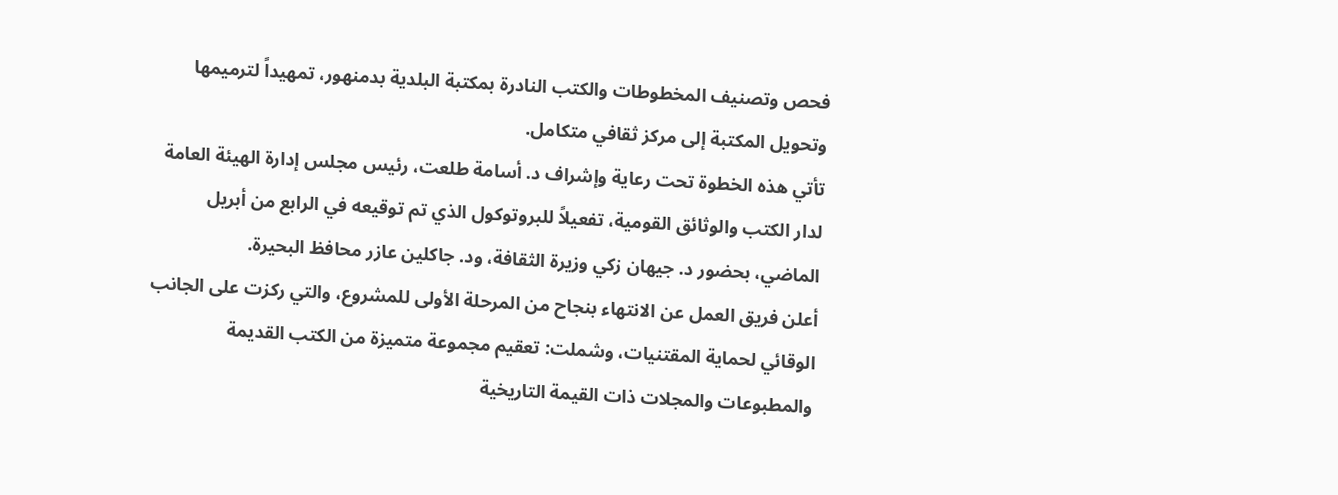فحص وتصنيف المخطوطات والكتب النادرة بمكتبة البلدية بدمنهور، تمهيداً لترميمها وتحويل المكتبة إلى مركز ثقافي متكامل.
تأتي هذه الخطوة تحت رعاية وإشراف د. أسامة طلعت، رئيس مجلس إدارة الهيئة العامة لدار الكتب والوثائق القومية، تفعيلاً للبروتوكول الذي تم توقيعه في الرابع من أبريل الماضي، بحضور د. جيهان زكي وزيرة الثقافة، ود. جاكلين عازر محافظ البحيرة.
أعلن فريق العمل عن الانتهاء بنجاح من المرحلة الأولى للمشروع، والتي ركزت على الجانب الوقائي لحماية المقتنيات، وشملت: تعقيم مجموعة متميزة من الكتب القديمة والمطبوعات والمجلات ذات القيمة التاريخية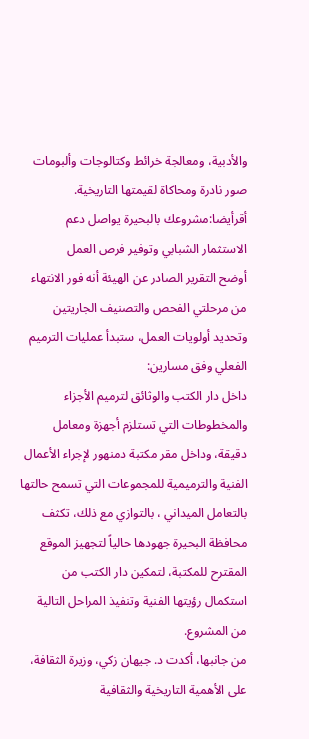والأدبية، ومعالجة خرائط وكتالوجات وألبومات صور نادرة ومحاكاة لقيمتها التاريخية.
أقرأيضا:مشروعك بالبحيرة يواصل دعم الاستثمار الشبابي وتوفير فرص العمل
أوضح التقرير الصادر عن الهيئة أنه فور الانتهاء من مرحلتي الفحص والتصنيف الجاريتين وتحديد أولويات العمل، ستبدأ عمليات الترميم الفعلي وفق مسارين:
داخل دار الكتب والوثائق لترميم الأجزاء والمخطوطات التي تستلزم أجهزة ومعامل دقيقة، وداخل مقر مكتبة دمنهور لإجراء الأعمال الفنية والترميمية للمجموعات التي تسمح حالتها بالتعامل الميداني ، بالتوازي مع ذلك، تكثف محافظة البحيرة جهودها حالياً لتجهيز الموقع المقترح للمكتبة، لتمكين دار الكتب من استكمال رؤيتها الفنية وتنفيذ المراحل التالية من المشروع.
من جانبها، أكدت د. جيهان زكي، وزيرة الثقافة، على الأهمية التاريخية والثقافية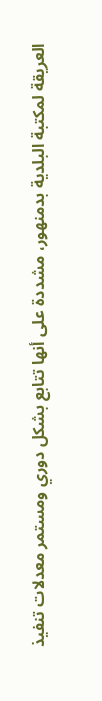العريقة لمكتبة البلدية بدمنهور، مشددة على أنها تتابع بشكل دوري ومستمر معدلات تنفيذ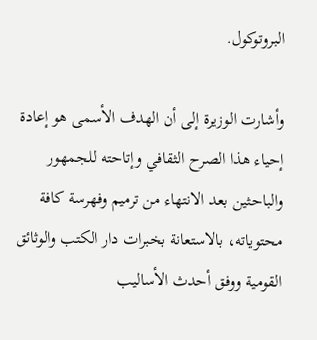البروتوكول.

وأشارت الوزيرة إلى أن الهدف الأسمى هو إعادة إحياء هذا الصرح الثقافي وإتاحته للجمهور والباحثين بعد الانتهاء من ترميم وفهرسة كافة محتوياته، بالاستعانة بخبرات دار الكتب والوثائق القومية ووفق أحدث الأساليب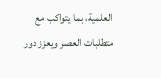العلمية، بما يتواكب مع متطلبات العصر ويعزز دور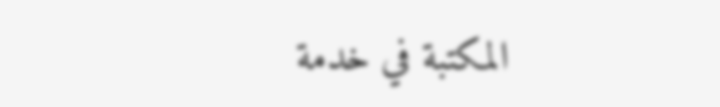المكتبة في خدمة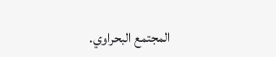المجتمع البحراوي.